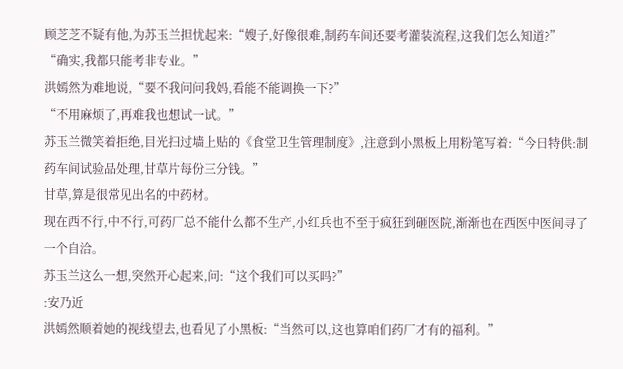顾芝芝不疑有他,为苏玉兰担忧起来:“嫂子,好像很难,制药车间还要考灌装流程,这我们怎么知道?”
“确实,我都只能考非专业。”
洪嫣然为难地说,“要不我问问我妈,看能不能调换一下?”
“不用麻烦了,再难我也想试一试。”
苏玉兰微笑着拒绝,目光扫过墙上贴的《食堂卫生管理制度》,注意到小黑板上用粉笔写着:“今日特供:制药车间试验品处理,甘草片每份三分钱。”
甘草,算是很常见出名的中药材。
现在西不行,中不行,可药厂总不能什么都不生产,小红兵也不至于疯狂到砸医院,渐渐也在西医中医间寻了一个自洽。
苏玉兰这么一想,突然开心起来,问:“这个我们可以买吗?”
:安乃近
洪嫣然顺着她的视线望去,也看见了小黑板:“当然可以,这也算咱们药厂才有的福利。”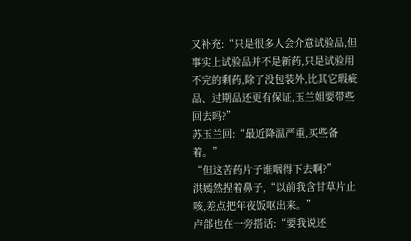又补充:“只是很多人会介意试验品,但事实上试验品并不是新药,只是试验用不完的剩药,除了没包装外,比其它瑕疵品、过期品还更有保证,玉兰姐要带些回去吗?”
苏玉兰回:“最近降温严重,买些备着。”
“但这苦药片子谁咽得下去啊?”
洪嫣然捏着鼻子,“以前我含甘草片止咳,差点把年夜饭呕出来。”
卢郃也在一旁搭话:“要我说还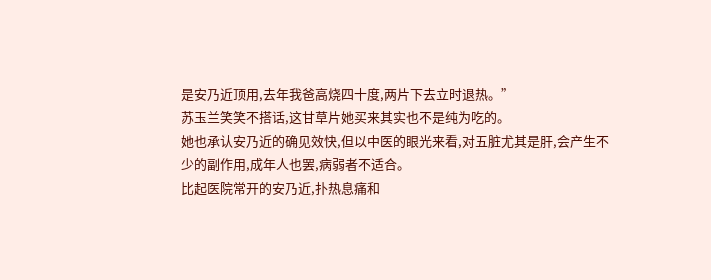是安乃近顶用,去年我爸高烧四十度,两片下去立时退热。”
苏玉兰笑笑不搭话,这甘草片她买来其实也不是纯为吃的。
她也承认安乃近的确见效快,但以中医的眼光来看,对五脏尤其是肝,会产生不少的副作用,成年人也罢,病弱者不适合。
比起医院常开的安乃近,扑热息痛和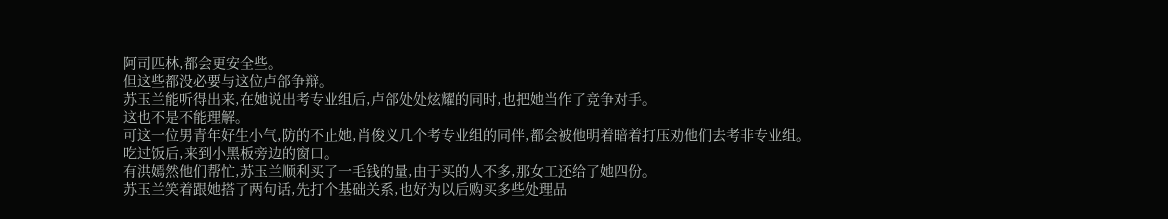阿司匹林,都会更安全些。
但这些都没必要与这位卢郃争辩。
苏玉兰能听得出来,在她说出考专业组后,卢郃处处炫耀的同时,也把她当作了竞争对手。
这也不是不能理解。
可这一位男青年好生小气,防的不止她,肖俊义几个考专业组的同伴,都会被他明着暗着打压劝他们去考非专业组。
吃过饭后,来到小黑板旁边的窗口。
有洪嫣然他们帮忙,苏玉兰顺利买了一毛钱的量,由于买的人不多,那女工还给了她四份。
苏玉兰笑着跟她搭了两句话,先打个基础关系,也好为以后购买多些处理品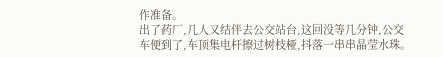作准备。
出了药厂,几人又结伴去公交站台,这回没等几分钟,公交车便到了,车顶集电杆擦过树枝桠,抖落一串串晶莹水珠。